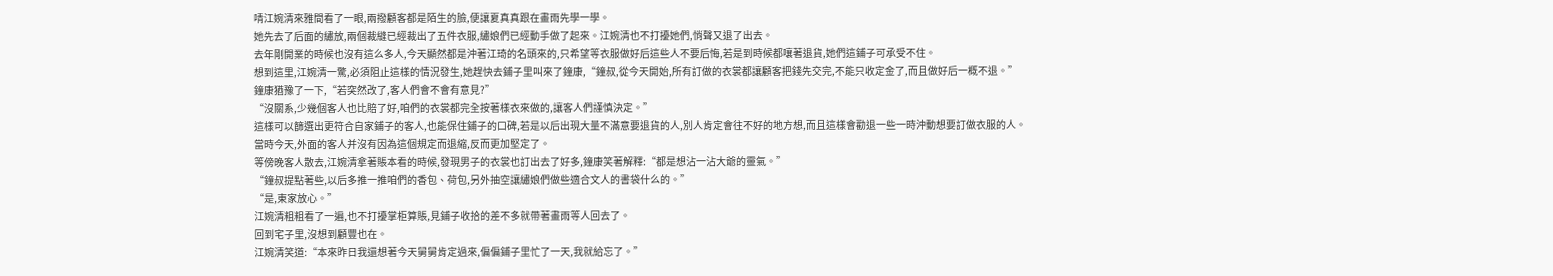啨江婉清來雅間看了一眼,兩撥顧客都是陌生的臉,便讓夏真真跟在畫雨先學一學。
她先去了后面的繡放,兩個裁縫已經裁出了五件衣服,繡娘們已經動手做了起來。江婉清也不打擾她們,悄聲又退了出去。
去年剛開業的時候也沒有這么多人,今天顯然都是沖著江琦的名頭來的,只希望等衣服做好后這些人不要后悔,若是到時候都嚷著退貨,她們這鋪子可承受不住。
想到這里,江婉清一驚,必須阻止這樣的情況發生,她趕快去鋪子里叫來了鐘康,“鐘叔,從今天開始,所有訂做的衣裳都讓顧客把錢先交完,不能只收定金了,而且做好后一概不退。”
鐘康猶豫了一下,“若突然改了,客人們會不會有意見?”
“沒關系,少幾個客人也比賠了好,咱們的衣裳都完全按著樣衣來做的,讓客人們謹慎決定。”
這樣可以篩選出更符合自家鋪子的客人,也能保住鋪子的口碑,若是以后出現大量不滿意要退貨的人,別人肯定會往不好的地方想,而且這樣會勸退一些一時沖動想要訂做衣服的人。
當時今天,外面的客人并沒有因為這個規定而退縮,反而更加堅定了。
等傍晚客人散去,江婉清拿著賬本看的時候,發現男子的衣裳也訂出去了好多,鐘康笑著解釋:“都是想沾一沾大爺的靈氣。”
“鐘叔提點著些,以后多推一推咱們的香包、荷包,另外抽空讓繡娘們做些適合文人的書袋什么的。”
“是,東家放心。”
江婉清粗粗看了一遍,也不打擾掌柜算賬,見鋪子收拾的差不多就帶著畫雨等人回去了。
回到宅子里,沒想到顧豐也在。
江婉清笑道:“本來昨日我還想著今天舅舅肯定過來,偏偏鋪子里忙了一天,我就給忘了。”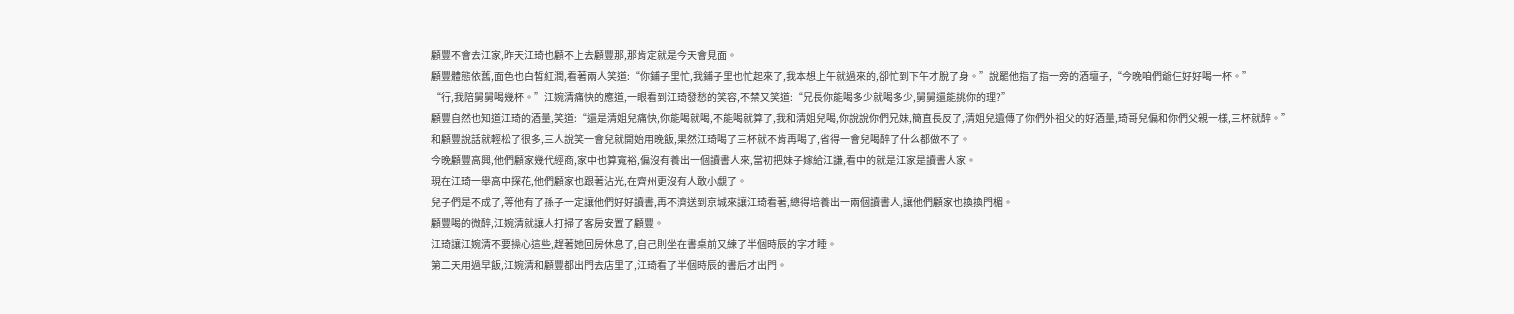顧豐不會去江家,昨天江琦也顧不上去顧豐那,那肯定就是今天會見面。
顧豐體態依舊,面色也白皙紅潤,看著兩人笑道:“你鋪子里忙,我鋪子里也忙起來了,我本想上午就過來的,卻忙到下午才脫了身。”說罷他指了指一旁的酒壇子,“今晚咱們爺仨好好喝一杯。”
“行,我陪舅舅喝幾杯。”江婉清痛快的應道,一眼看到江琦發愁的笑容,不禁又笑道:“兄長你能喝多少就喝多少,舅舅還能挑你的理?”
顧豐自然也知道江琦的酒量,笑道:“還是清姐兒痛快,你能喝就喝,不能喝就算了,我和清姐兒喝,你說說你們兄妹,簡直長反了,清姐兒遺傳了你們外祖父的好酒量,琦哥兒偏和你們父親一樣,三杯就醉。”
和顧豐說話就輕松了很多,三人說笑一會兒就開始用晚飯,果然江琦喝了三杯就不肯再喝了,省得一會兒喝醉了什么都做不了。
今晚顧豐高興,他們顧家幾代經商,家中也算寬裕,偏沒有養出一個讀書人來,當初把妹子嫁給江謙,看中的就是江家是讀書人家。
現在江琦一舉高中探花,他們顧家也跟著沾光,在齊州更沒有人敢小覷了。
兒子們是不成了,等他有了孫子一定讓他們好好讀書,再不濟送到京城來讓江琦看著,總得培養出一兩個讀書人,讓他們顧家也換換門楣。
顧豐喝的微醉,江婉清就讓人打掃了客房安置了顧豐。
江琦讓江婉清不要操心這些,趕著她回房休息了,自己則坐在書桌前又練了半個時辰的字才睡。
第二天用過早飯,江婉清和顧豐都出門去店里了,江琦看了半個時辰的書后才出門。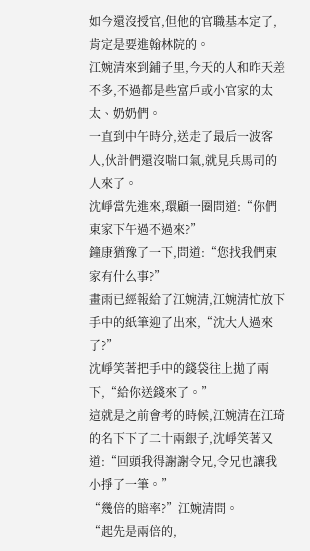如今還沒授官,但他的官職基本定了,肯定是要進翰林院的。
江婉清來到鋪子里,今天的人和昨天差不多,不過都是些富戶或小官家的太太、奶奶們。
一直到中午時分,送走了最后一波客人,伙計們還沒喘口氣,就見兵馬司的人來了。
沈崢當先進來,環顧一圈問道:“你們東家下午過不過來?”
鐘康猶豫了一下,問道:“您找我們東家有什么事?”
畫雨已經報給了江婉清,江婉清忙放下手中的紙筆迎了出來,“沈大人過來了?”
沈崢笑著把手中的錢袋往上拋了兩下,“給你送錢來了。”
這就是之前會考的時候,江婉清在江琦的名下下了二十兩銀子,沈崢笑著又道:“回頭我得謝謝令兄,令兄也讓我小掙了一筆。”
“幾倍的賠率?”江婉清問。
“起先是兩倍的,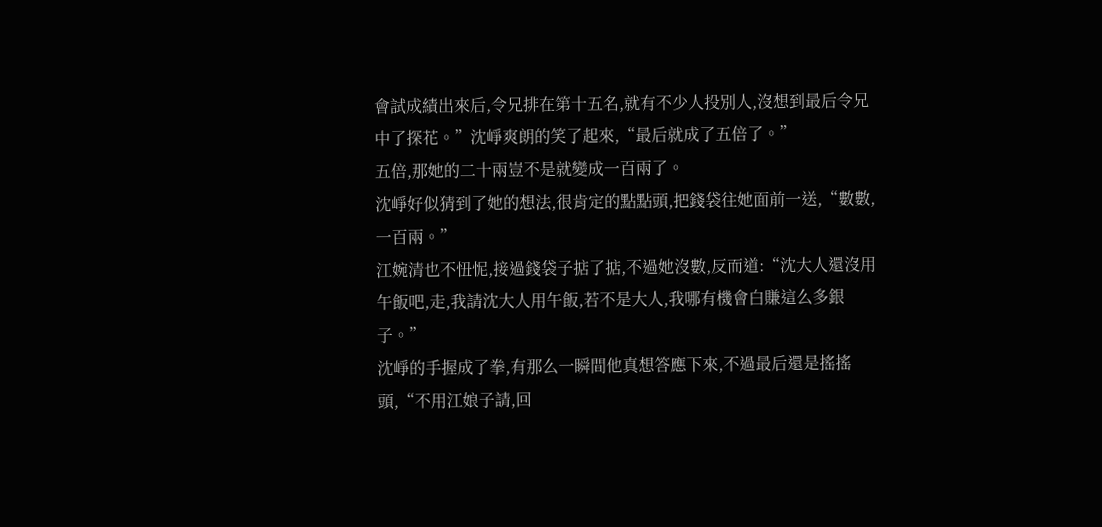會試成績出來后,令兄排在第十五名,就有不少人投別人,沒想到最后令兄中了探花。”沈崢爽朗的笑了起來,“最后就成了五倍了。”
五倍,那她的二十兩豈不是就變成一百兩了。
沈崢好似猜到了她的想法,很肯定的點點頭,把錢袋往她面前一送,“數數,一百兩。”
江婉清也不忸怩,接過錢袋子掂了掂,不過她沒數,反而道:“沈大人還沒用午飯吧,走,我請沈大人用午飯,若不是大人,我哪有機會白賺這么多銀子。”
沈崢的手握成了拳,有那么一瞬間他真想答應下來,不過最后還是搖搖頭,“不用江娘子請,回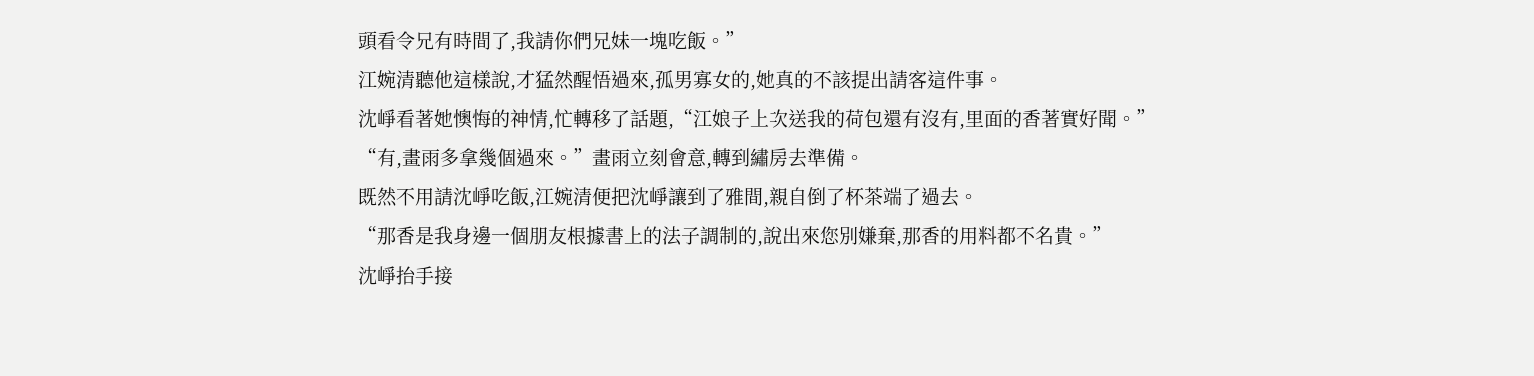頭看令兄有時間了,我請你們兄妹一塊吃飯。”
江婉清聽他這樣說,才猛然醒悟過來,孤男寡女的,她真的不該提出請客這件事。
沈崢看著她懊悔的神情,忙轉移了話題,“江娘子上次送我的荷包還有沒有,里面的香著實好聞。”
“有,畫雨多拿幾個過來。”畫雨立刻會意,轉到繡房去準備。
既然不用請沈崢吃飯,江婉清便把沈崢讓到了雅間,親自倒了杯茶端了過去。
“那香是我身邊一個朋友根據書上的法子調制的,說出來您別嫌棄,那香的用料都不名貴。”
沈崢抬手接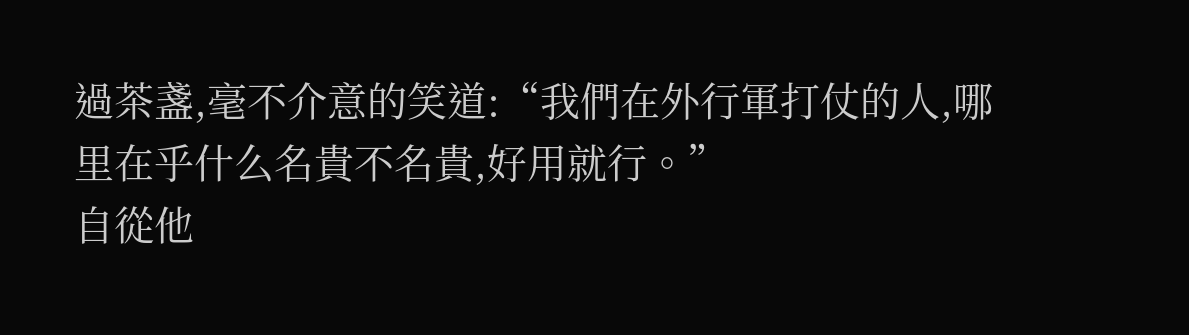過茶盞,毫不介意的笑道:“我們在外行軍打仗的人,哪里在乎什么名貴不名貴,好用就行。”
自從他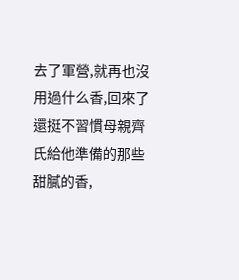去了軍營,就再也沒用過什么香,回來了還挺不習慣母親齊氏給他準備的那些甜膩的香,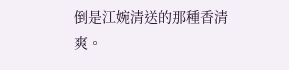倒是江婉清送的那種香清爽。